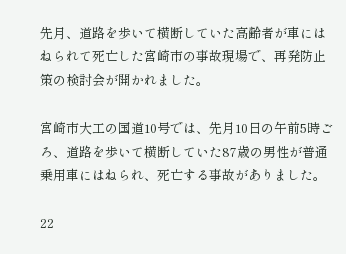先月、道路を歩いて横断していた高齢者が車にはねられて死亡した宮崎市の事故現場で、再発防止策の検討会が開かれました。

宮崎市大工の国道10号では、先月10日の午前5時ごろ、道路を歩いて横断していた87歳の男性が普通乗用車にはねられ、死亡する事故がありました。

22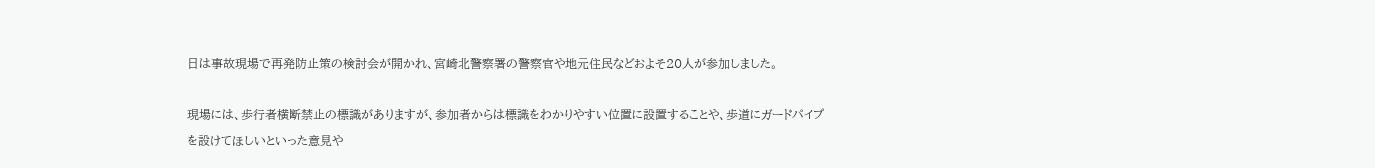日は事故現場で再発防止策の検討会が開かれ、宮崎北警察署の警察官や地元住民などおよそ20人が参加しました。

現場には、歩行者横断禁止の標識がありますが、参加者からは標識をわかりやすい位置に設置することや、歩道にガードパイプを設けてほしいといった意見や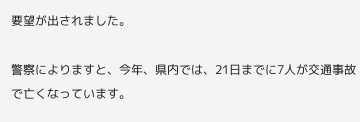要望が出されました。

警察によりますと、今年、県内では、21日までに7人が交通事故で亡くなっています。